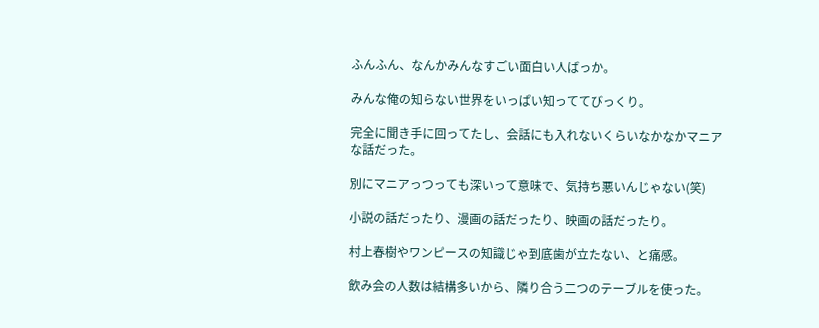ふんふん、なんかみんなすごい面白い人ばっか。

みんな俺の知らない世界をいっぱい知っててびっくり。

完全に聞き手に回ってたし、会話にも入れないくらいなかなかマニアな話だった。

別にマニアっつっても深いって意味で、気持ち悪いんじゃない(笑)

小説の話だったり、漫画の話だったり、映画の話だったり。

村上春樹やワンピースの知識じゃ到底歯が立たない、と痛感。

飲み会の人数は結構多いから、隣り合う二つのテーブルを使った。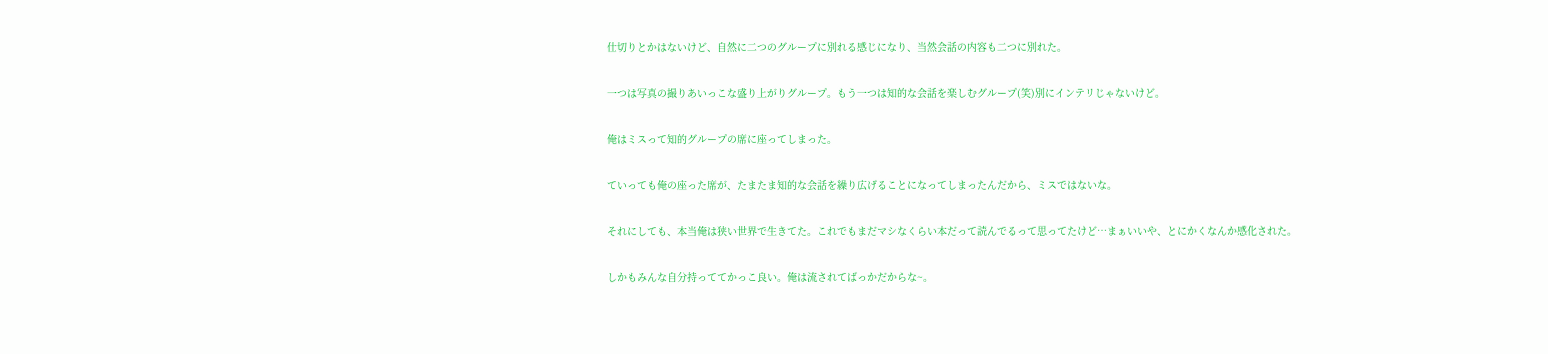仕切りとかはないけど、自然に二つのグループに別れる感じになり、当然会話の内容も二つに別れた。

一つは写真の撮りあいっこな盛り上がりグループ。もう一つは知的な会話を楽しむグループ(笑)別にインテリじゃないけど。

俺はミスって知的グループの席に座ってしまった。

ていっても俺の座った席が、たまたま知的な会話を繰り広げることになってしまったんだから、ミスではないな。

それにしても、本当俺は狭い世界で生きてた。これでもまだマシなくらい本だって読んでるって思ってたけど…まぁいいや、とにかくなんか感化された。

しかもみんな自分持っててかっこ良い。俺は流されてばっかだからな~。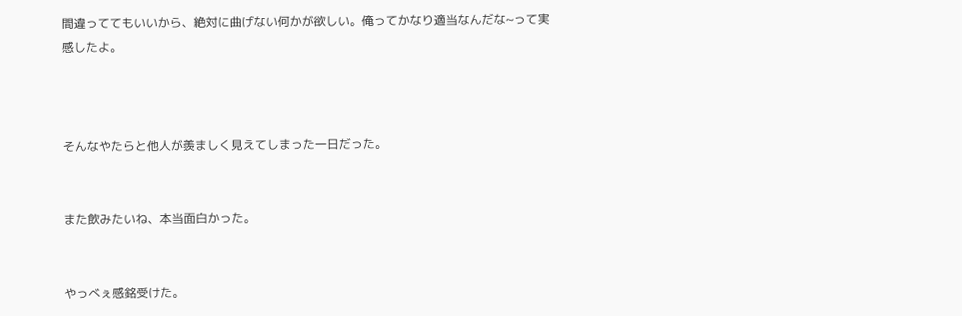間違っててもいいから、絶対に曲げない何かが欲しい。俺ってかなり適当なんだな~って実感したよ。



そんなやたらと他人が羨ましく見えてしまった一日だった。


また飲みたいね、本当面白かった。


やっべぇ感銘受けた。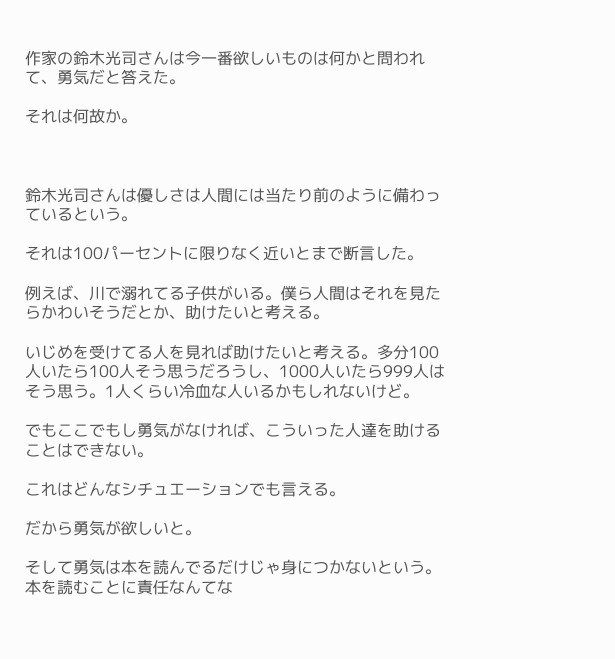作家の鈴木光司さんは今一番欲しいものは何かと問われて、勇気だと答えた。

それは何故か。



鈴木光司さんは優しさは人間には当たり前のように備わっているという。

それは100パーセントに限りなく近いとまで断言した。

例えば、川で溺れてる子供がいる。僕ら人間はそれを見たらかわいそうだとか、助けたいと考える。

いじめを受けてる人を見れば助けたいと考える。多分100人いたら100人そう思うだろうし、1000人いたら999人はそう思う。1人くらい冷血な人いるかもしれないけど。

でもここでもし勇気がなければ、こういった人達を助けることはできない。

これはどんなシチュエーションでも言える。

だから勇気が欲しいと。

そして勇気は本を読んでるだけじゃ身につかないという。本を読むことに責任なんてな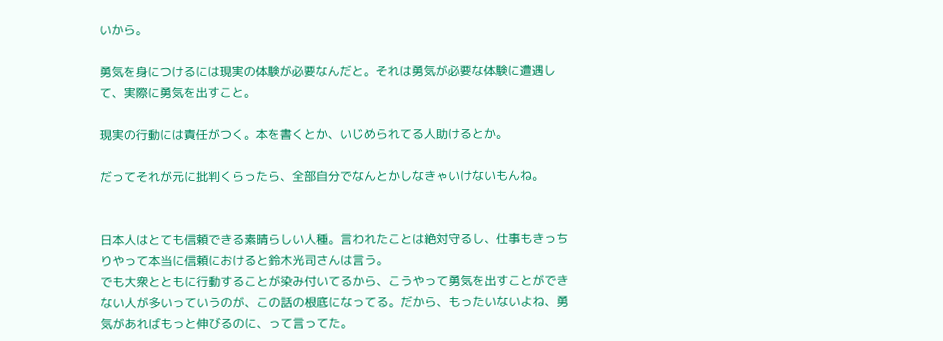いから。

勇気を身につけるには現実の体験が必要なんだと。それは勇気が必要な体験に遭遇して、実際に勇気を出すこと。

現実の行動には責任がつく。本を書くとか、いじめられてる人助けるとか。

だってそれが元に批判くらったら、全部自分でなんとかしなきゃいけないもんね。


日本人はとても信頼できる素晴らしい人種。言われたことは絶対守るし、仕事もきっちりやって本当に信頼におけると鈴木光司さんは言う。
でも大衆とともに行動することが染み付いてるから、こうやって勇気を出すことができない人が多いっていうのが、この話の根底になってる。だから、もったいないよね、勇気があればもっと伸びるのに、って言ってた。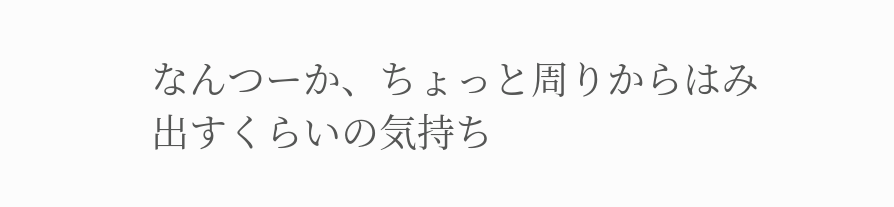なんつーか、ちょっと周りからはみ出すくらいの気持ち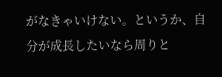がなきゃいけない。というか、自分が成長したいなら周りと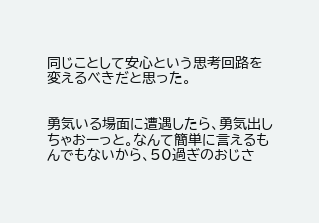同じことして安心という思考回路を変えるべきだと思った。


勇気いる場面に遭遇したら、勇気出しちゃおーっと。なんて簡単に言えるもんでもないから、50過ぎのおじさ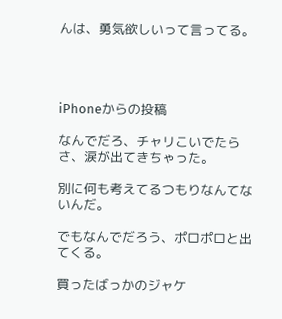んは、勇気欲しいって言ってる。




iPhoneからの投稿

なんでだろ、チャリこいでたらさ、涙が出てきちゃった。

別に何も考えてるつもりなんてないんだ。

でもなんでだろう、ポロポロと出てくる。

買ったばっかのジャケ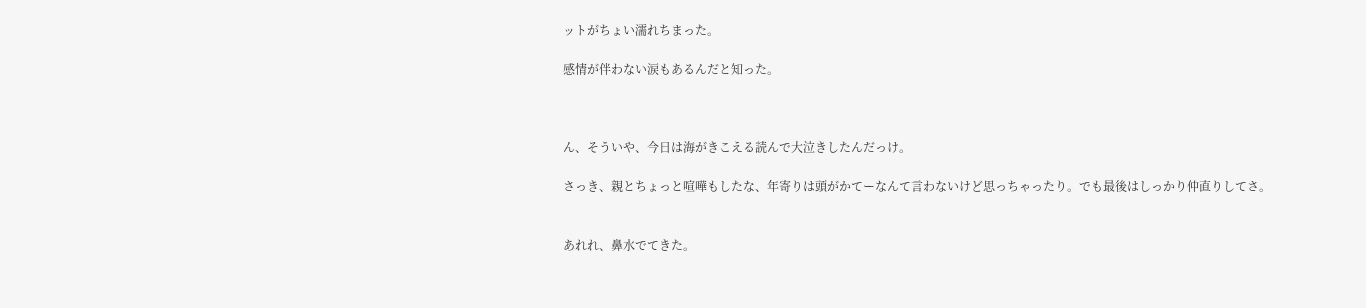ットがちょい濡れちまった。

感情が伴わない涙もあるんだと知った。



ん、そういや、今日は海がきこえる読んで大泣きしたんだっけ。

さっき、親とちょっと喧嘩もしたな、年寄りは頭がかてーなんて言わないけど思っちゃったり。でも最後はしっかり仲直りしてさ。


あれれ、鼻水でてきた。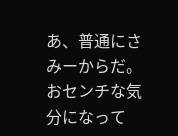あ、普通にさみーからだ。おセンチな気分になって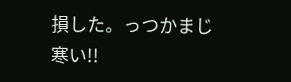損した。っつかまじ寒い!!